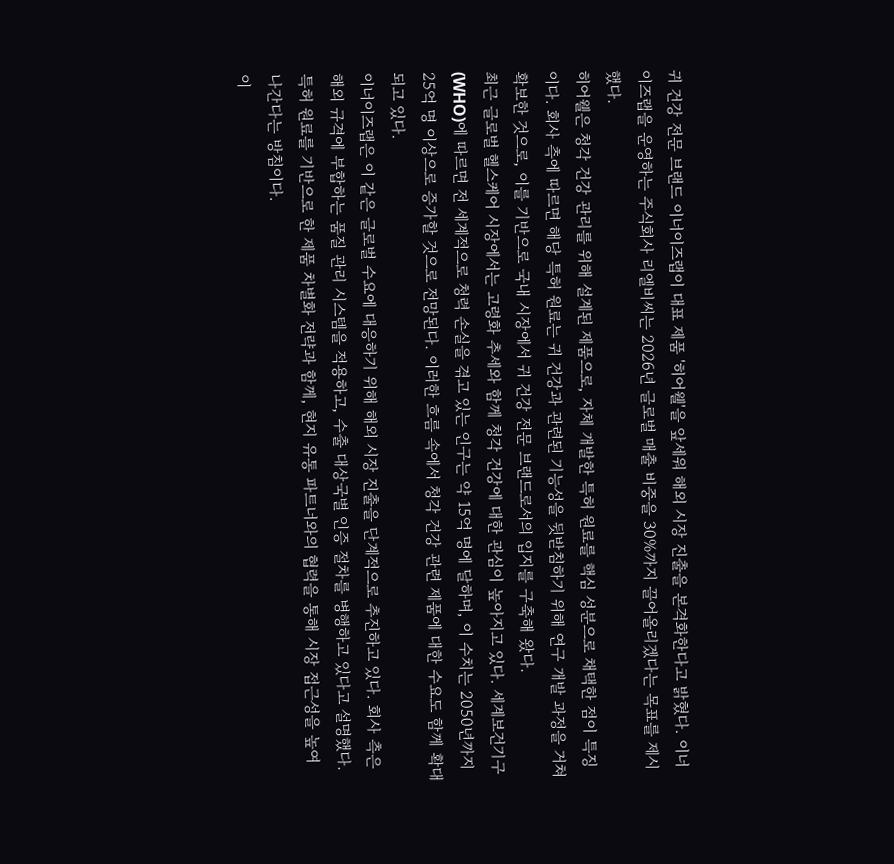귀 건강 전문 브랜드 이너이즈랩이 대표 제품 '히어웰'을 앞세워 해외 시장 진출을 본격화한다고 밝혔다. 이너이즈랩을 운영하는 주식회사 리엘비씨는 2026년 글로벌 매출 비중을 30%까지 끌어올리겠다는 목표를 제시했다.
히어웰은 청각 건강 관리를 위해 설계된 제품으로, 자체 개발한 특허 원료를 핵심 성분으로 채택한 점이 특징이다. 회사 측에 따르면 해당 특허 원료는 귀 건강과 관련된 기능성을 뒷받침하기 위해 연구 개발 과정을 거쳐 확보한 것으로, 이를 기반으로 국내 시장에서 귀 건강 전문 브랜드로서의 입지를 구축해 왔다.
최근 글로벌 헬스케어 시장에서는 고령화 추세와 함께 청각 건강에 대한 관심이 높아지고 있다. 세계보건기구(WHO)에 따르면 전 세계적으로 청력 손실을 겪고 있는 인구는 약 15억 명에 달하며, 이 수치는 2050년까지 25억 명 이상으로 증가할 것으로 전망된다. 이러한 흐름 속에서 청각 건강 관련 제품에 대한 수요도 함께 확대되고 있다.
이너이즈랩은 이 같은 글로벌 수요에 대응하기 위해 해외 시장 진출을 단계적으로 추진하고 있다. 회사 측은 해외 규격에 부합하는 품질 관리 시스템을 적용하고, 수출 대상국별 인증 절차를 병행하고 있다고 설명했다. 특허 원료를 기반으로 한 제품 차별화 전략과 함께, 현지 유통 파트너와의 협력을 통해 시장 접근성을 높여 나간다는 방침이다.
이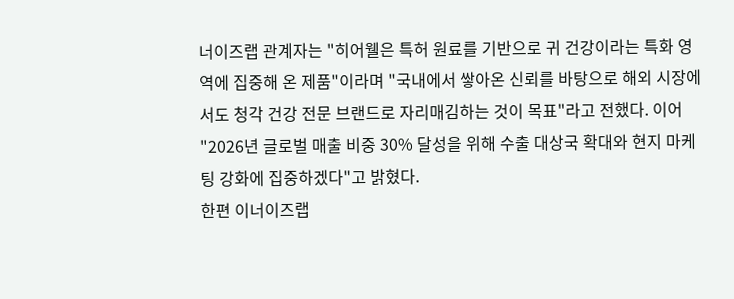너이즈랩 관계자는 "히어웰은 특허 원료를 기반으로 귀 건강이라는 특화 영역에 집중해 온 제품"이라며 "국내에서 쌓아온 신뢰를 바탕으로 해외 시장에서도 청각 건강 전문 브랜드로 자리매김하는 것이 목표"라고 전했다. 이어 "2026년 글로벌 매출 비중 30% 달성을 위해 수출 대상국 확대와 현지 마케팅 강화에 집중하겠다"고 밝혔다.
한편 이너이즈랩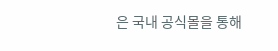은 국내 공식몰을 통해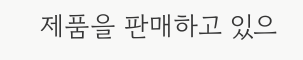제품을 판매하고 있으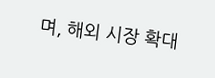며, 해외 시장 확대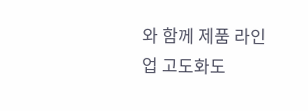와 함께 제품 라인업 고도화도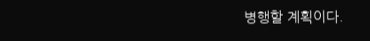병행할 계획이다.